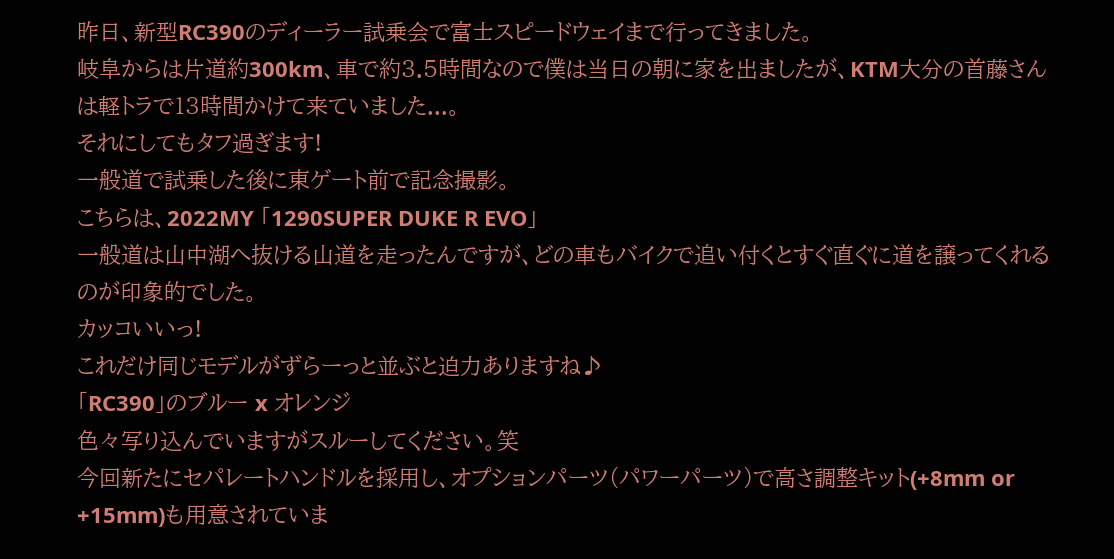昨日、新型RC390のディーラー試乗会で富士スピードウェイまで行ってきました。
岐阜からは片道約300km、車で約3.5時間なので僕は当日の朝に家を出ましたが、KTM大分の首藤さんは軽トラで13時間かけて来ていました...。
それにしてもタフ過ぎます!
一般道で試乗した後に東ゲート前で記念撮影。
こちらは、2022MY 「1290SUPER DUKE R EVO」
一般道は山中湖へ抜ける山道を走ったんですが、どの車もバイクで追い付くとすぐ直ぐに道を譲ってくれるのが印象的でした。
カッコいいっ!
これだけ同じモデルがずらーっと並ぶと迫力ありますね♪
「RC390」のブルー x オレンジ
色々写り込んでいますがスルーしてください。笑
今回新たにセパレートハンドルを採用し、オプションパーツ(パワーパーツ)で高さ調整キット(+8mm or +15mm)も用意されていま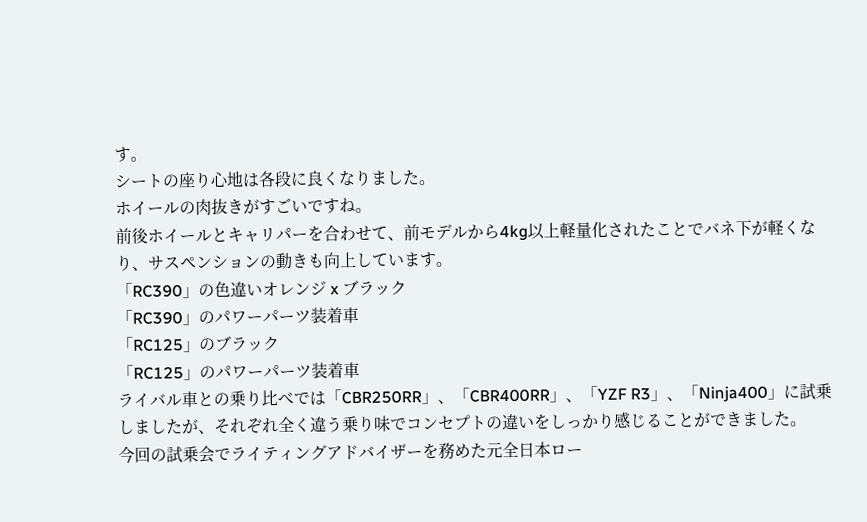す。
シートの座り心地は各段に良くなりました。
ホイールの肉抜きがすごいですね。
前後ホイールとキャリパーを合わせて、前モデルから4kg以上軽量化されたことでバネ下が軽くなり、サスペンションの動きも向上しています。
「RC390」の色違いオレンジ x ブラック
「RC390」のパワーパーツ装着車
「RC125」のブラック
「RC125」のパワーパーツ装着車
ライバル車との乗り比べでは「CBR250RR」、「CBR400RR」、「YZF R3」、「Ninja400」に試乗しましたが、それぞれ全く違う乗り味でコンセプトの違いをしっかり感じることができました。
今回の試乗会でライティングアドバイザーを務めた元全日本ロー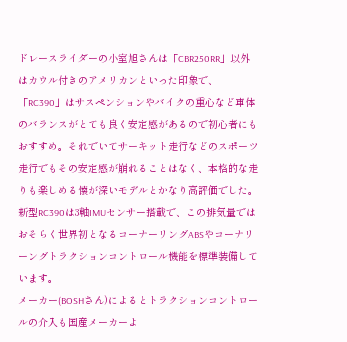ドレースライダーの小室旭さんは「CBR250RR」以外はカウル付きのアメリカンといった印象で、「RC390」はサスペンションやバイクの重心など車体のバランスがとても良く安定感があるので初心者にもおすすめ。それでいてサーキット走行などのスポーツ走行でもその安定感が崩れることはなく、本格的な走りも楽しめる懐が深いモデルとかなり高評価でした。
新型RC390は3軸IMUセンサー搭載で、この排気量ではおそらく世界初となるコーナーリングABSやコーナリーングトラクションコントロール機能を標準装備しています。
メーカー(BOSHさん)によるとトラクションコントロールの介入も国産メーカーよ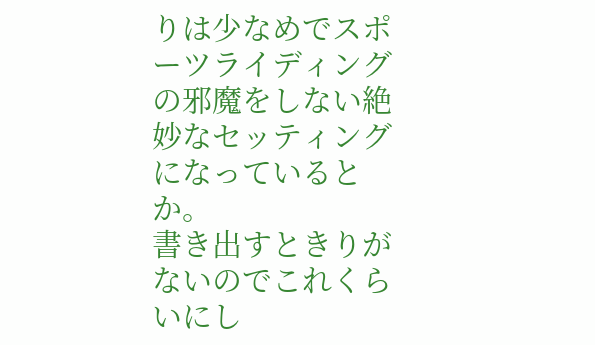りは少なめでスポーツライディングの邪魔をしない絶妙なセッティングになっているとか。
書き出すときりがないのでこれくらいにし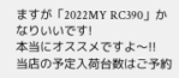ますが「2022MY RC390」かなりいいです!
本当にオススメですよ〜!!
当店の予定入荷台数はご予約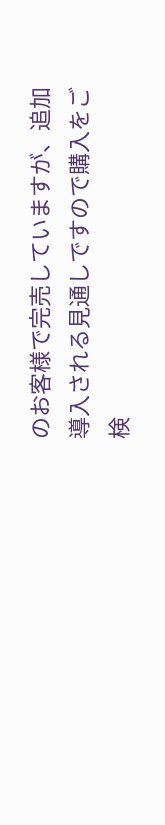のお客様で完売していますが、追加導入される見通しですので購入をご検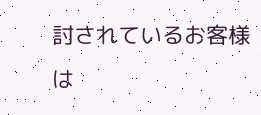討されているお客様は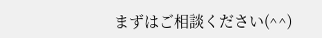まずはご相談ください(^^)